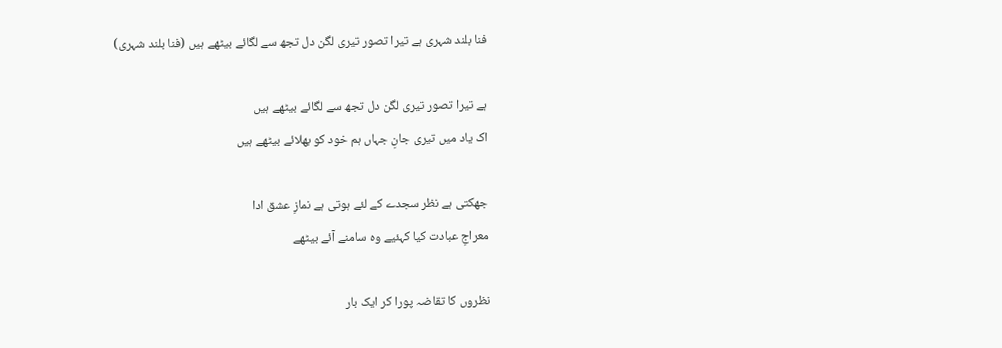فنا بلند شہری ہے تیرا تصور تیری لگن دل تجھ سے لگائے بیٹھے ہیں (فنا بلند شہری)

ہے تیرا تصور تیری لگن دل تجھ سے لگائے بیٹھے ہیں
اک یاد میں تیری جانِ جہاں ہم خود کو بھلائے بیٹھے ہیں

جھکتی ہے نظر سجدے کے لئے ہوتی ہے نمازِ عشق ادا
معراجِ عبادت کیا کہئیے وہ سامنے آئے بیٹھے

نظروں کا تقاضہ پورا کر ایک بار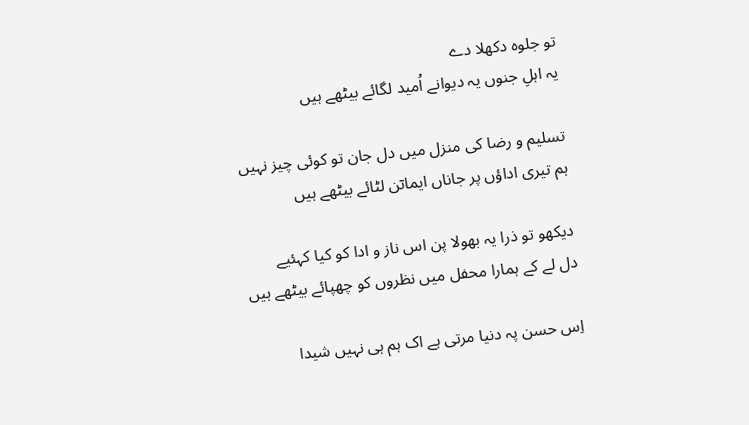تو جلوہ دکھلا دے
یہ اہلِ جنوں یہ دیوانے اُمید لگائے بیٹھے ہیں

تسلیم و رضا کی منزل میں دل جان تو کوئی چیز نہیں
ہم تیری اداؤں پر جاناں ایماںٓن لٹائے بیٹھے ہیں

دیکھو تو ذرا یہ بھولا پن اس ناز و ادا کو کیا کہئیے
دل لے کے ہمارا محفل میں نظروں کو چھپائے بیٹھے ہیں

اِس حسن پہ دنیا مرتی ہے اک ہم ہی نہیں شیدا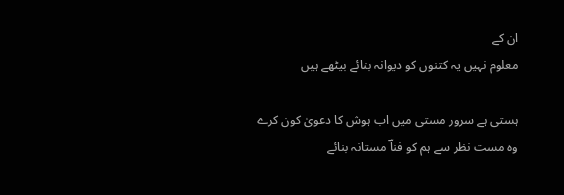ان کے
معلوم نہیں یہ کتنوں کو دیوانہ بنائے بیٹھے ہیں

ہستی ہے سرور مستی میں اب ہوش کا دعویٰ کون کرے
وہ مست نظر سے ہم کو فناؔ مستانہ بنائے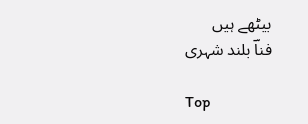بیٹھے ہیں
فناؔ بلند شہری

Top